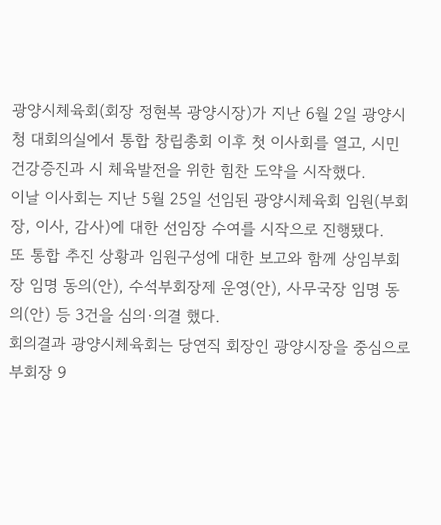광양시체육회(회장 정현복 광양시장)가 지난 6월 2일 광양시청 대회의실에서 통합 창립총회 이후 첫 이사회를 열고, 시민 건강증진과 시 체육발전을 위한 힘찬 도약을 시작했다.
이날 이사회는 지난 5월 25일 선임된 광양시체육회 임원(부회장, 이사, 감사)에 대한 선임장 수여를 시작으로 진행됐다.
또 통합 추진 상황과 임원구성에 대한 보고와 함께 상임부회장 임명 동의(안), 수석부회장제 운영(안), 사무국장 임명 동의(안) 등 3건을 심의·의결 했다.
회의결과 광양시체육회는 당연직 회장인 광양시장을 중심으로 부회장 9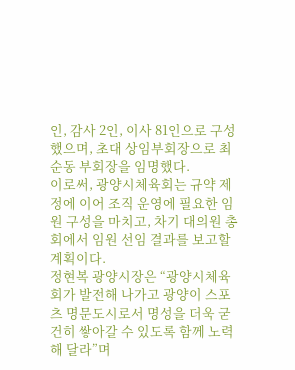인, 감사 2인, 이사 81인으로 구성했으며, 초대 상임부회장으로 최순동 부회장을 임명했다.
이로써, 광양시체육회는 규약 제정에 이어 조직 운영에 필요한 임원 구성을 마치고, 차기 대의원 총회에서 임원 선임 결과를 보고할 계획이다.
정현복 광양시장은 “광양시체육회가 발전해 나가고 광양이 스포츠 명문도시로서 명성을 더욱 굳건히 쌓아갈 수 있도록 함께 노력해 달라”며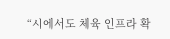“시에서도 체육 인프라 확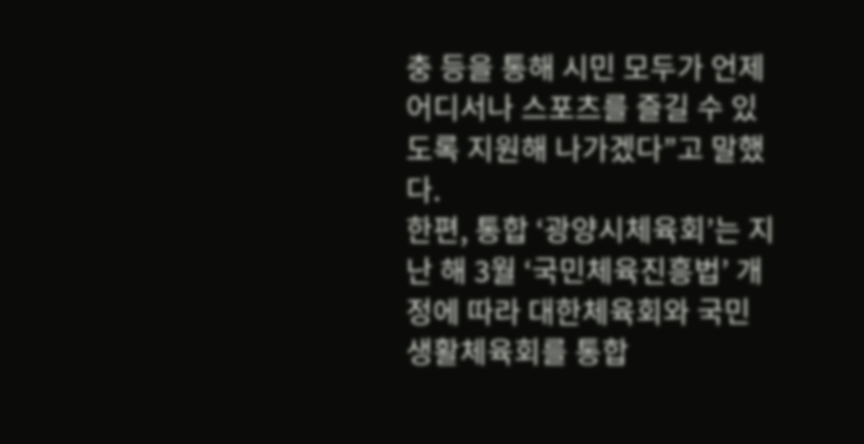충 등을 통해 시민 모두가 언제 어디서나 스포츠를 즐길 수 있도록 지원해 나가겠다”고 말했다.
한편, 통합 ‘광양시체육회’는 지난 해 3월 ‘국민체육진흥법’ 개정에 따라 대한체육회와 국민 생활체육회를 통합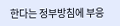한다는 정부방침에 부응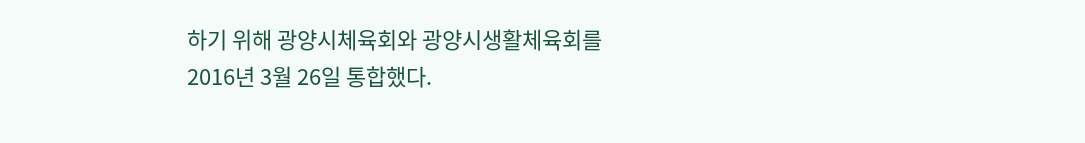하기 위해 광양시체육회와 광양시생활체육회를 2016년 3월 26일 통합했다.